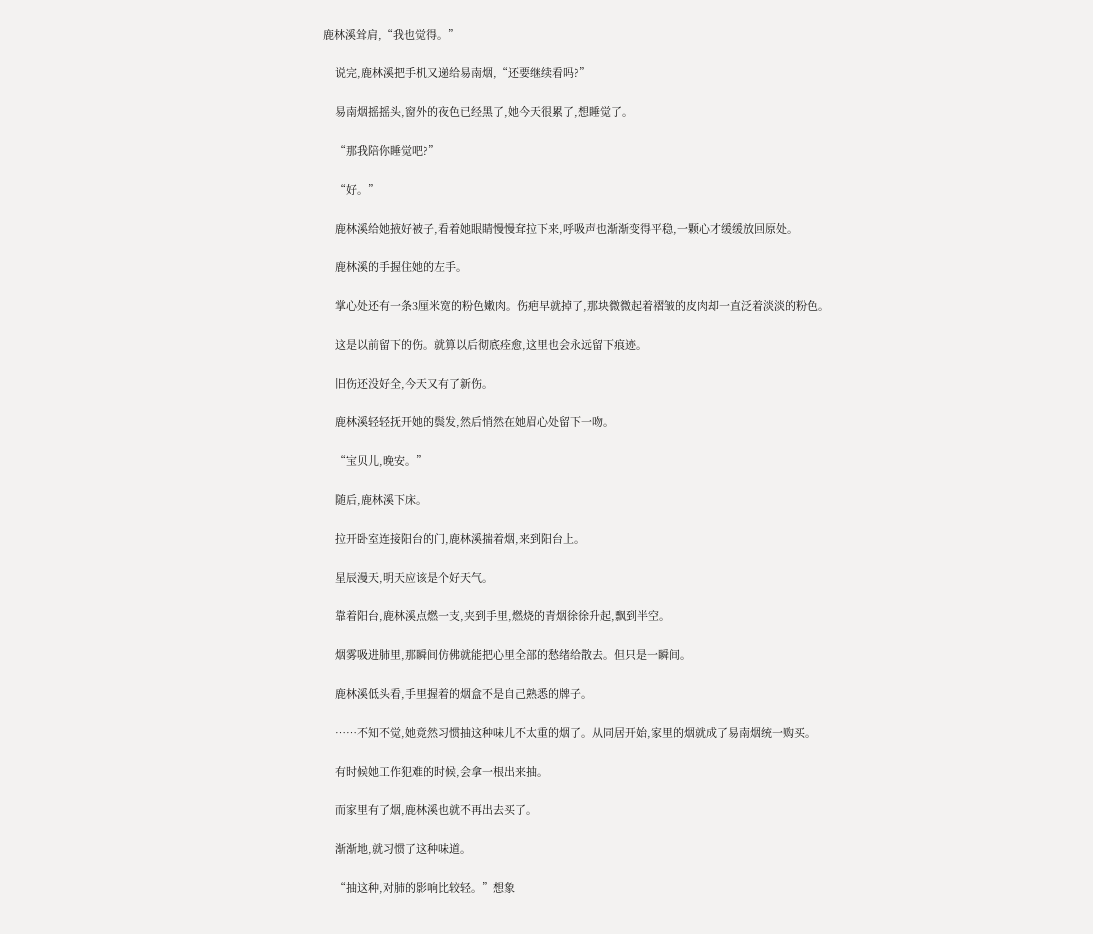鹿林溪耸肩,“我也觉得。”

    说完,鹿林溪把手机又递给易南烟,“还要继续看吗?”

    易南烟摇摇头,窗外的夜色已经黑了,她今天很累了,想睡觉了。

    “那我陪你睡觉吧?”

    “好。”

    鹿林溪给她掖好被子,看着她眼睛慢慢耷拉下来,呼吸声也渐渐变得平稳,一颗心才缓缓放回原处。

    鹿林溪的手握住她的左手。

    掌心处还有一条3厘米宽的粉色嫩肉。伤疤早就掉了,那块微微起着褶皱的皮肉却一直泛着淡淡的粉色。

    这是以前留下的伤。就算以后彻底痊愈,这里也会永远留下痕迹。

    旧伤还没好全,今天又有了新伤。

    鹿林溪轻轻抚开她的鬓发,然后悄然在她眉心处留下一吻。

    “宝贝儿,晚安。”

    随后,鹿林溪下床。

    拉开卧室连接阳台的门,鹿林溪揣着烟,来到阳台上。

    星辰漫天,明天应该是个好天气。

    靠着阳台,鹿林溪点燃一支,夹到手里,燃烧的青烟徐徐升起,飘到半空。

    烟雾吸进肺里,那瞬间仿佛就能把心里全部的愁绪给散去。但只是一瞬间。

    鹿林溪低头看,手里握着的烟盒不是自己熟悉的牌子。

    ……不知不觉,她竟然习惯抽这种味儿不太重的烟了。从同居开始,家里的烟就成了易南烟统一购买。

    有时候她工作犯难的时候,会拿一根出来抽。

    而家里有了烟,鹿林溪也就不再出去买了。

    渐渐地,就习惯了这种味道。

    “抽这种,对肺的影响比较轻。”想象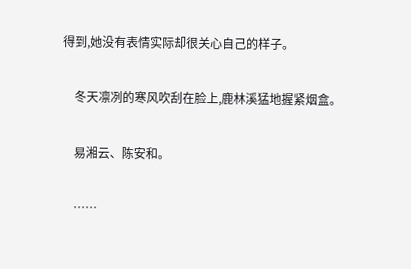得到,她没有表情实际却很关心自己的样子。

    冬天凛冽的寒风吹刮在脸上,鹿林溪猛地握紧烟盒。

    易湘云、陈安和。

    ……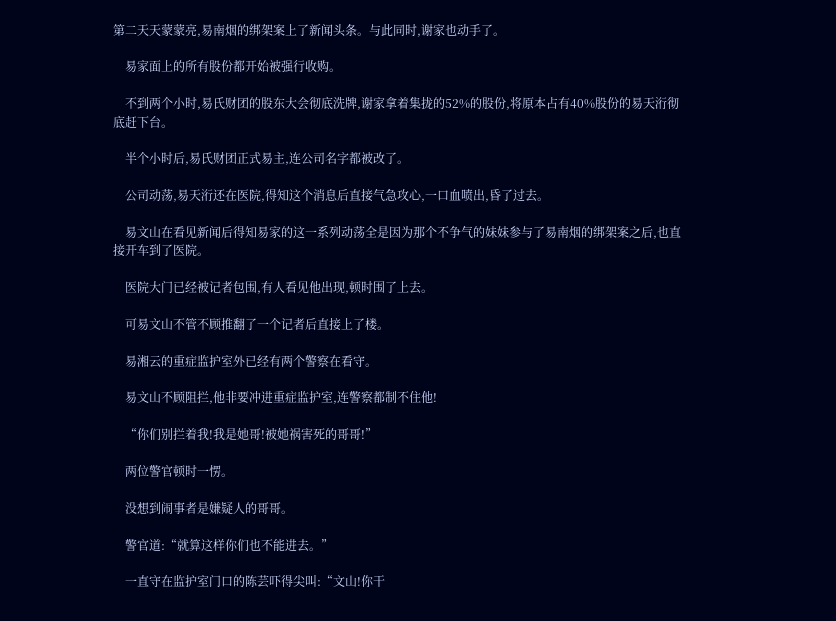第二天天蒙蒙亮,易南烟的绑架案上了新闻头条。与此同时,谢家也动手了。

    易家面上的所有股份都开始被强行收购。

    不到两个小时,易氏财团的股东大会彻底洗牌,谢家拿着集拢的52%的股份,将原本占有40%股份的易天洐彻底赶下台。

    半个小时后,易氏财团正式易主,连公司名字都被改了。

    公司动荡,易天洐还在医院,得知这个消息后直接气急攻心,一口血喷出,昏了过去。

    易文山在看见新闻后得知易家的这一系列动荡全是因为那个不争气的妹妹参与了易南烟的绑架案之后,也直接开车到了医院。

    医院大门已经被记者包围,有人看见他出现,顿时围了上去。

    可易文山不管不顾推翻了一个记者后直接上了楼。

    易湘云的重症监护室外已经有两个警察在看守。

    易文山不顾阻拦,他非要冲进重症监护室,连警察都制不住他!

    “你们别拦着我!我是她哥!被她祸害死的哥哥!”

    两位警官顿时一愣。

    没想到闹事者是嫌疑人的哥哥。

    警官道:“就算这样你们也不能进去。”

    一直守在监护室门口的陈芸吓得尖叫:“文山!你干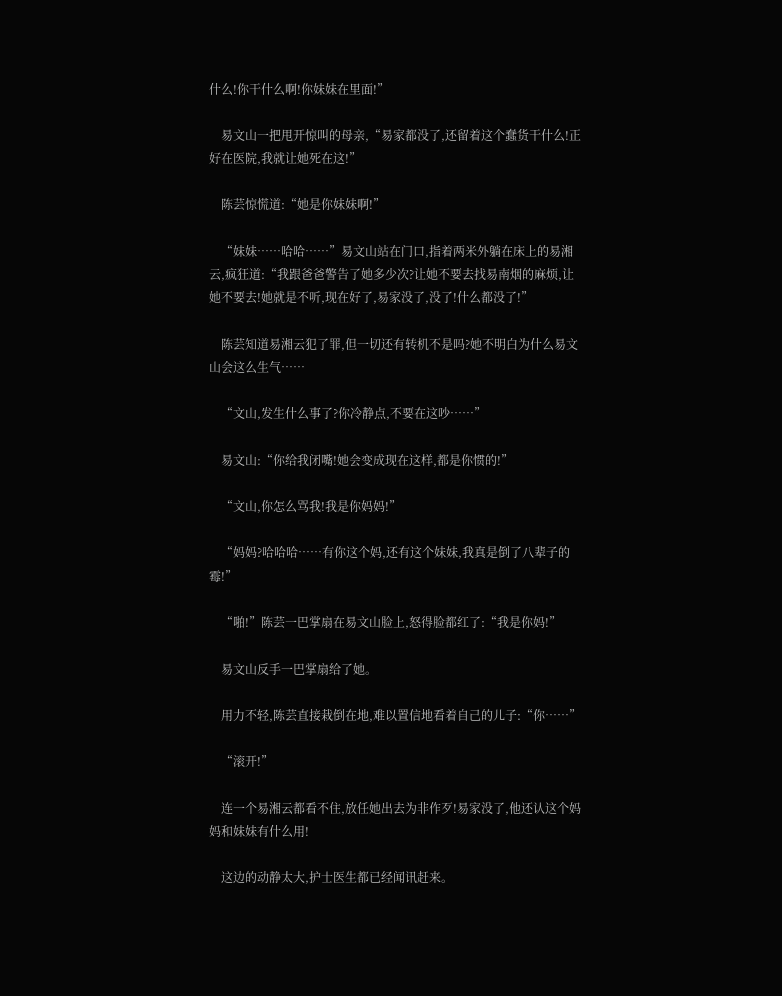什么!你干什么啊!你妹妹在里面!”

    易文山一把甩开惊叫的母亲,“易家都没了,还留着这个蠢货干什么!正好在医院,我就让她死在这!”

    陈芸惊慌道:“她是你妹妹啊!”

    “妹妹……哈哈……”易文山站在门口,指着两米外躺在床上的易湘云,疯狂道:“我跟爸爸警告了她多少次?让她不要去找易南烟的麻烦,让她不要去!她就是不听,现在好了,易家没了,没了!什么都没了!”

    陈芸知道易湘云犯了罪,但一切还有转机不是吗?她不明白为什么易文山会这么生气……

    “文山,发生什么事了?你冷静点,不要在这吵……”

    易文山:“你给我闭嘴!她会变成现在这样,都是你惯的!”

    “文山,你怎么骂我!我是你妈妈!”

    “妈妈?哈哈哈……有你这个妈,还有这个妹妹,我真是倒了八辈子的霉!”

    “啪!”陈芸一巴掌扇在易文山脸上,怒得脸都红了:“我是你妈!”

    易文山反手一巴掌扇给了她。

    用力不轻,陈芸直接栽倒在地,难以置信地看着自己的儿子:“你……”

    “滚开!”

    连一个易湘云都看不住,放任她出去为非作歹!易家没了,他还认这个妈妈和妹妹有什么用!

    这边的动静太大,护士医生都已经闻讯赶来。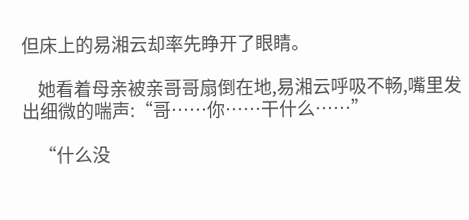但床上的易湘云却率先睁开了眼睛。

    她看着母亲被亲哥哥扇倒在地,易湘云呼吸不畅,嘴里发出细微的喘声:“哥……你……干什么……”

    “什么没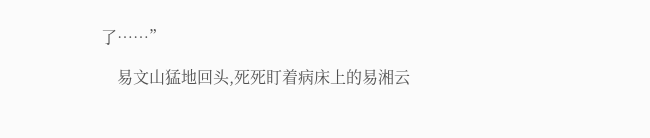了……”

    易文山猛地回头,死死盯着病床上的易湘云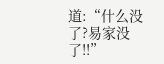道:“什么没了?易家没了!!”